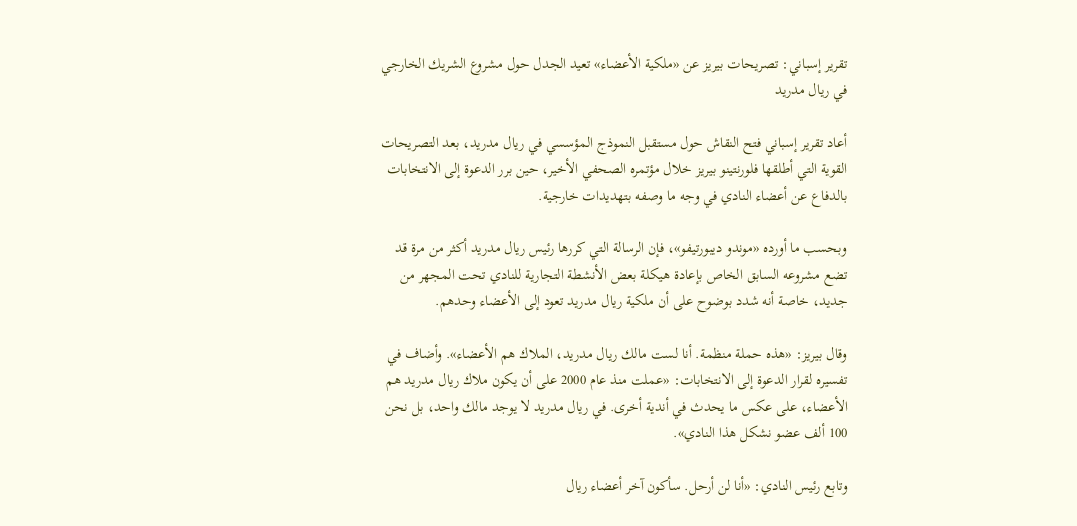تقرير إسباني: تصريحات بيريز عن «ملكية الأعضاء» تعيد الجدل حول مشروع الشريك الخارجي في ريال مدريد

أعاد تقرير إسباني فتح النقاش حول مستقبل النموذج المؤسسي في ريال مدريد، بعد التصريحات القوية التي أطلقها فلورنتينو بيريز خلال مؤتمره الصحفي الأخير، حين برر الدعوة إلى الانتخابات بالدفاع عن أعضاء النادي في وجه ما وصفه بتهديدات خارجية.

وبحسب ما أورده «موندو ديبورتيفو»، فإن الرسالة التي كررها رئيس ريال مدريد أكثر من مرة قد تضع مشروعه السابق الخاص بإعادة هيكلة بعض الأنشطة التجارية للنادي تحت المجهر من جديد، خاصة أنه شدد بوضوح على أن ملكية ريال مدريد تعود إلى الأعضاء وحدهم.

وقال بيريز: «هذه حملة منظمة. أنا لست مالك ريال مدريد، الملاك هم الأعضاء». وأضاف في تفسيره لقرار الدعوة إلى الانتخابات: «عملت منذ عام 2000 على أن يكون ملاك ريال مدريد هم الأعضاء، على عكس ما يحدث في أندية أخرى. في ريال مدريد لا يوجد مالك واحد، بل نحن 100 ألف عضو نشكل هذا النادي».

وتابع رئيس النادي: «أنا لن أرحل. سأكون آخر أعضاء ريال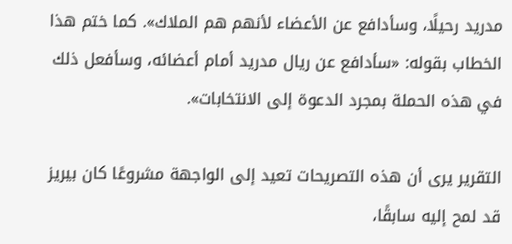مدريد رحيلًا، وسأدافع عن الأعضاء لأنهم هم الملاك». كما ختم هذا الخطاب بقوله: «سأدافع عن ريال مدريد أمام أعضائه، وسأفعل ذلك في هذه الحملة بمجرد الدعوة إلى الانتخابات».

التقرير يرى أن هذه التصريحات تعيد إلى الواجهة مشروعًا كان بيريز قد لمح إليه سابقًا،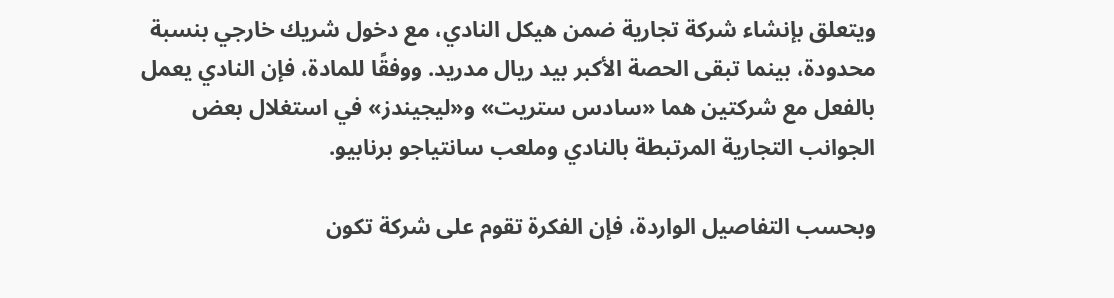ويتعلق بإنشاء شركة تجارية ضمن هيكل النادي، مع دخول شريك خارجي بنسبة محدودة، بينما تبقى الحصة الأكبر بيد ريال مدريد. ووفقًا للمادة، فإن النادي يعمل بالفعل مع شركتين هما «سادس ستريت» و«ليجيندز» في استغلال بعض الجوانب التجارية المرتبطة بالنادي وملعب سانتياجو برنابيو.

وبحسب التفاصيل الواردة، فإن الفكرة تقوم على شركة تكون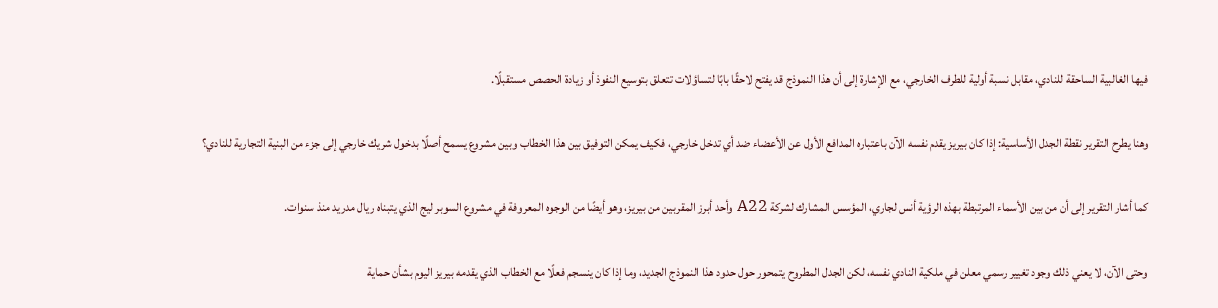فيها الغالبية الساحقة للنادي، مقابل نسبة أولية للطرف الخارجي، مع الإشارة إلى أن هذا النموذج قد يفتح لاحقًا بابًا لتساؤلات تتعلق بتوسيع النفوذ أو زيادة الحصص مستقبلًا.

وهنا يطرح التقرير نقطة الجدل الأساسية: إذا كان بيريز يقدم نفسه الآن باعتباره المدافع الأول عن الأعضاء ضد أي تدخل خارجي، فكيف يمكن التوفيق بين هذا الخطاب وبين مشروع يسمح أصلًا بدخول شريك خارجي إلى جزء من البنية التجارية للنادي؟

كما أشار التقرير إلى أن من بين الأسماء المرتبطة بهذه الرؤية أنس لجاري، المؤسس المشارك لشركة A22 وأحد أبرز المقربين من بيريز، وهو أيضًا من الوجوه المعروفة في مشروع السوبر ليج الذي يتبناه ريال مدريد منذ سنوات.

وحتى الآن، لا يعني ذلك وجود تغيير رسمي معلن في ملكية النادي نفسه، لكن الجدل المطروح يتمحور حول حدود هذا النموذج الجديد، وما إذا كان ينسجم فعلًا مع الخطاب الذي يقدمه بيريز اليوم بشأن حماية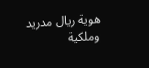هوية ريال مدريد وملكية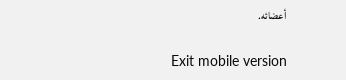أعضائه.

Exit mobile version